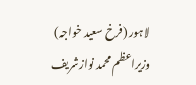لاہور (فرخ سعید خواجہ) وزیراعظم محمد نوازشریف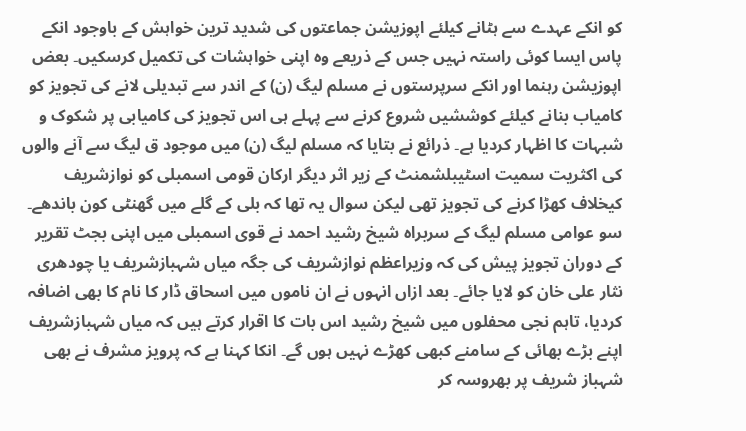کو انکے عہدے سے ہٹانے کیلئے اپوزیشن جماعتوں کی شدید ترین خواہش کے باوجود انکے پاس ایسا کوئی راستہ نہیں جس کے ذریعے وہ اپنی خواہشات کی تکمیل کرسکیں۔ بعض اپوزیشن رہنما اور انکے سرپرستوں نے مسلم لیگ (ن) کے اندر سے تبدیلی لانے کی تجویز کو کامیاب بنانے کیلئے کوششیں شروع کرنے سے پہلے ہی اس تجویز کی کامیابی پر شکوک و شبہات کا اظہار کردیا ہے۔ ذرائع نے بتایا کہ مسلم لیگ (ن) میں موجود ق لیگ سے آنے والوں کی اکثریت سمیت اسٹیبلشمنٹ کے زیر اثر دیگر ارکان قومی اسمبلی کو نوازشریف کیخلاف کھڑا کرنے کی تجویز تھی لیکن سوال یہ تھا کہ بلی کے گلے میں گھنٹی کون باندھے۔ سو عوامی مسلم لیگ کے سربراہ شیخ رشید احمد نے قوی اسمبلی میں اپنی بجٹ تقریر کے دوران تجویز پیش کی کہ وزیراعظم نوازشریف کی جگہ میاں شہبازشریف یا چودھری نثار علی خان کو لایا جائے۔ بعد ازاں انہوں نے ان ناموں میں اسحاق ڈار کا نام کا بھی اضافہ کردیا، تاہم نجی محفلوں میں شیخ رشید اس بات کا اقرار کرتے ہیں کہ میاں شہبازشریف اپنے بڑے بھائی کے سامنے کبھی کھڑے نہیں ہوں گے۔ انکا کہنا ہے کہ پرویز مشرف نے بھی شہباز شریف پر بھروسہ کر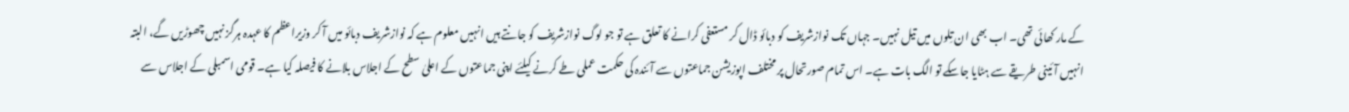کے مار کھائی تھی۔ اب بھی ان تِلوں میں تیل نہیں۔ جہاں تک نوازشریف کو دبائو ڈال کر مستعفی کرانے کا تعلق ہے تو جو لوگ نوازشریف کو جانتے ہیں انہیں معلوم ہے کہ نوازشریف دبائو میں آ کر وزیراعظم کا عہدہ ہرگز نہیں چھوڑیں گے، البتہ انہیں آئینی طریقے سے ہٹایا جاسکے تو الگ بات ہے۔ اس تمام صورتحال پر مختلف اپوزیشن جماعتوں سے آئندہ کی حکمت عملی طے کرنے کیلئے اپنی جماعتوں کے اعلیٰ سطح کے اجلاس بلانے کا فیصلہ کیا ہے۔ قومی اسمبلی کے اجلاس سے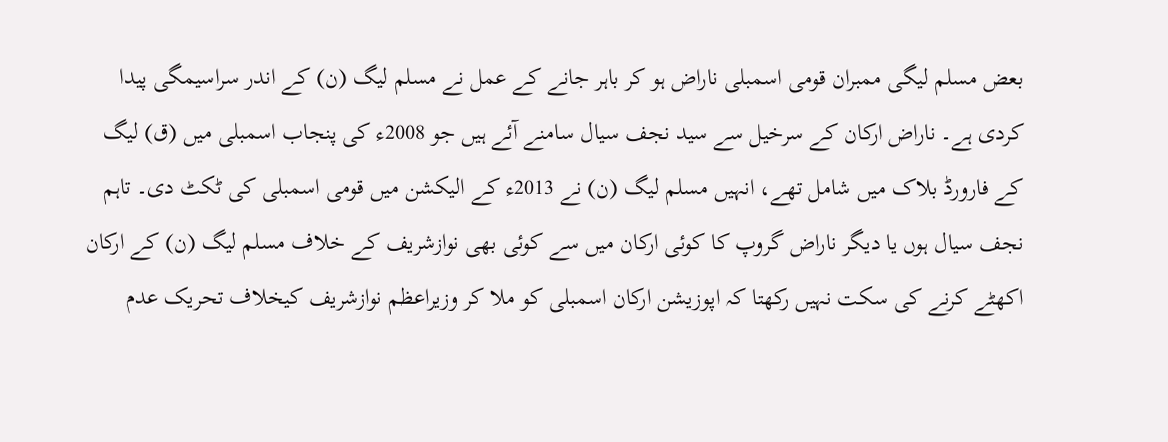بعض مسلم لیگی ممبران قومی اسمبلی ناراض ہو کر باہر جانے کے عمل نے مسلم لیگ (ن) کے اندر سراسیمگی پیدا کردی ہے۔ ناراض ارکان کے سرخیل سے سید نجف سیال سامنے آئے ہیں جو 2008ء کی پنجاب اسمبلی میں (ق) لیگ کے فارورڈ بلاک میں شامل تھے، انہیں مسلم لیگ (ن) نے 2013ء کے الیکشن میں قومی اسمبلی کی ٹکٹ دی۔ تاہم نجف سیال ہوں یا دیگر ناراض گروپ کا کوئی ارکان میں سے کوئی بھی نوازشریف کے خلاف مسلم لیگ (ن) کے ارکان اکھٹے کرنے کی سکت نہیں رکھتا کہ اپوزیشن ارکان اسمبلی کو ملا کر وزیراعظم نوازشریف کیخلاف تحریک عدم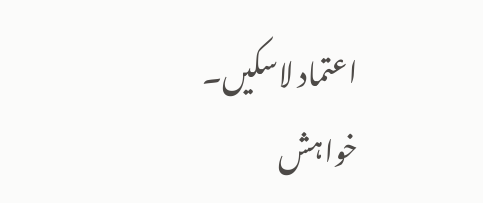اعتماد لاسکیں۔
خواہش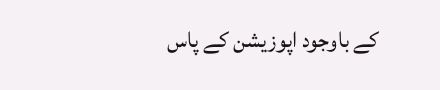کے باوجود اپوزیشن کے پاس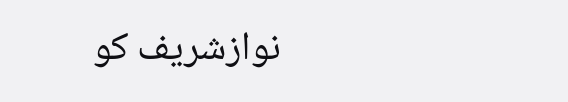نوازشریف کو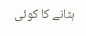ہٹانے کا کوئی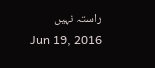راستہ نہیں
Jun 19, 2016